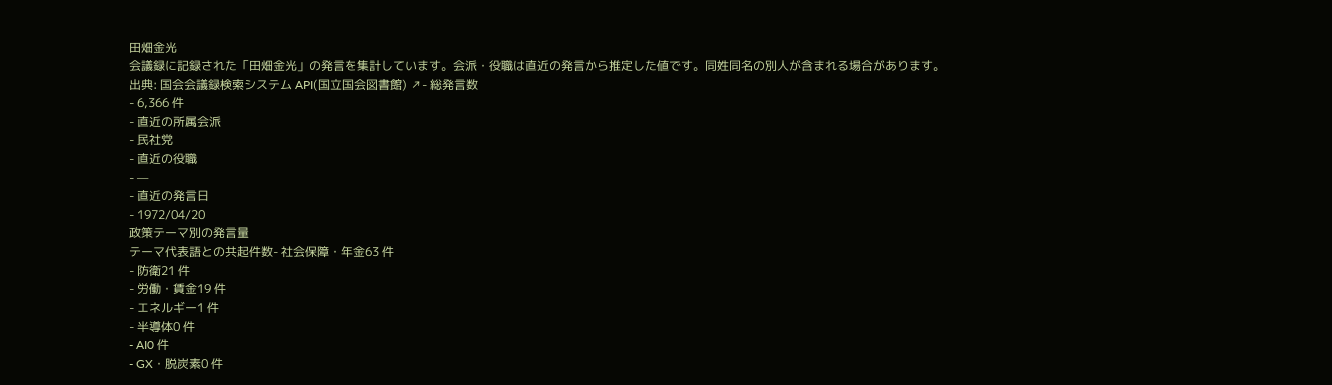田畑金光
会議録に記録された「田畑金光」の発言を集計しています。会派・役職は直近の発言から推定した値です。同姓同名の別人が含まれる場合があります。
出典: 国会会議録検索システム API(国立国会図書館) ↗- 総発言数
- 6,366 件
- 直近の所属会派
- 民社党
- 直近の役職
- —
- 直近の発言日
- 1972/04/20
政策テーマ別の発言量
テーマ代表語との共起件数- 社会保障・年金63 件
- 防衛21 件
- 労働・賃金19 件
- エネルギー1 件
- 半導体0 件
- AI0 件
- GX・脱炭素0 件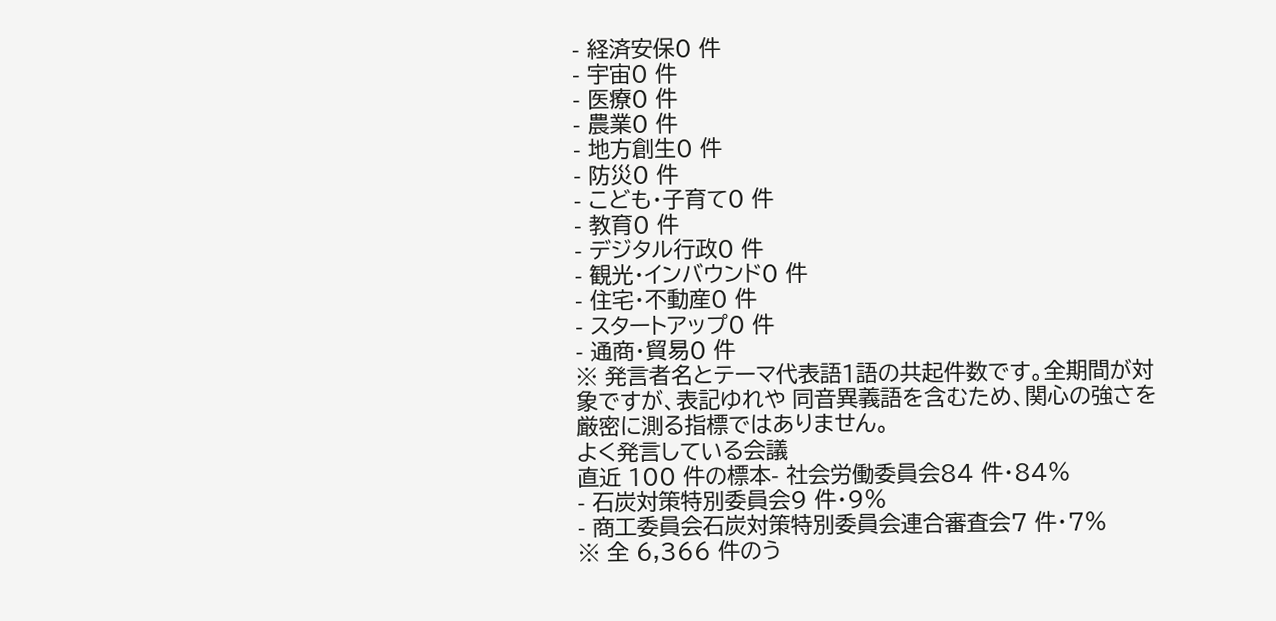- 経済安保0 件
- 宇宙0 件
- 医療0 件
- 農業0 件
- 地方創生0 件
- 防災0 件
- こども・子育て0 件
- 教育0 件
- デジタル行政0 件
- 観光・インバウンド0 件
- 住宅・不動産0 件
- スタートアップ0 件
- 通商・貿易0 件
※ 発言者名とテーマ代表語1語の共起件数です。全期間が対象ですが、表記ゆれや 同音異義語を含むため、関心の強さを厳密に測る指標ではありません。
よく発言している会議
直近 100 件の標本- 社会労働委員会84 件・84%
- 石炭対策特別委員会9 件・9%
- 商工委員会石炭対策特別委員会連合審査会7 件・7%
※ 全 6,366 件のう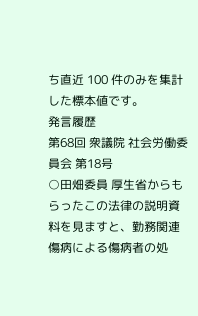ち直近 100 件のみを集計した標本値です。
発言履歴
第68回 衆議院 社会労働委員会 第18号
○田畑委員 厚生省からもらったこの法律の説明資料を見ますと、勤務関連傷病による傷病者の処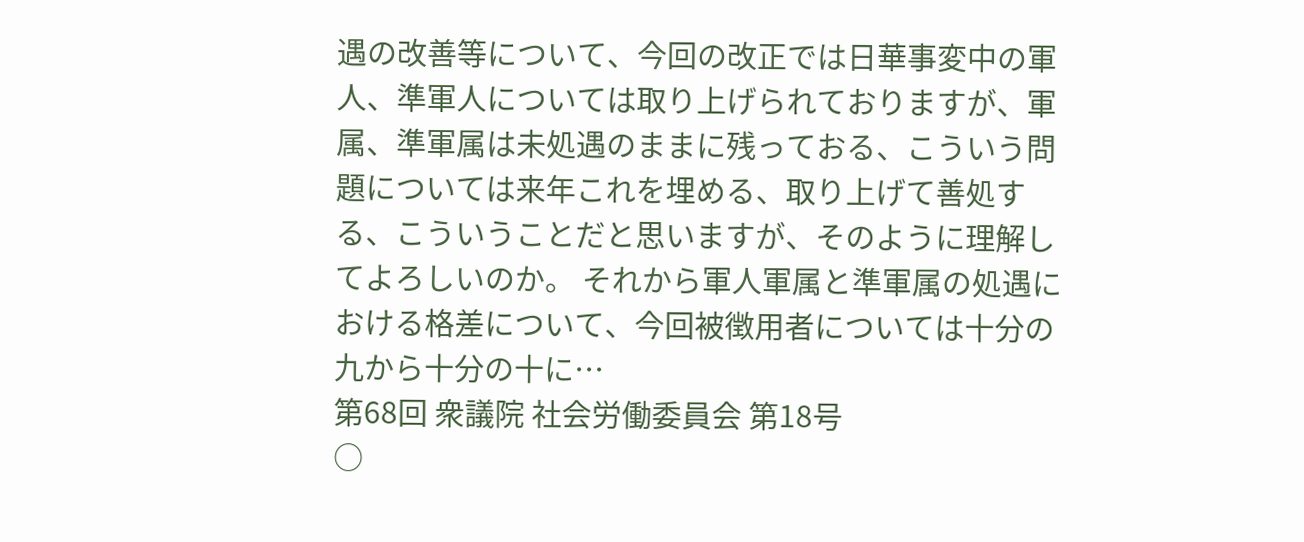遇の改善等について、今回の改正では日華事変中の軍人、準軍人については取り上げられておりますが、軍属、準軍属は未処遇のままに残っておる、こういう問題については来年これを埋める、取り上げて善処する、こういうことだと思いますが、そのように理解してよろしいのか。 それから軍人軍属と準軍属の処遇における格差について、今回被徴用者については十分の九から十分の十に…
第68回 衆議院 社会労働委員会 第18号
○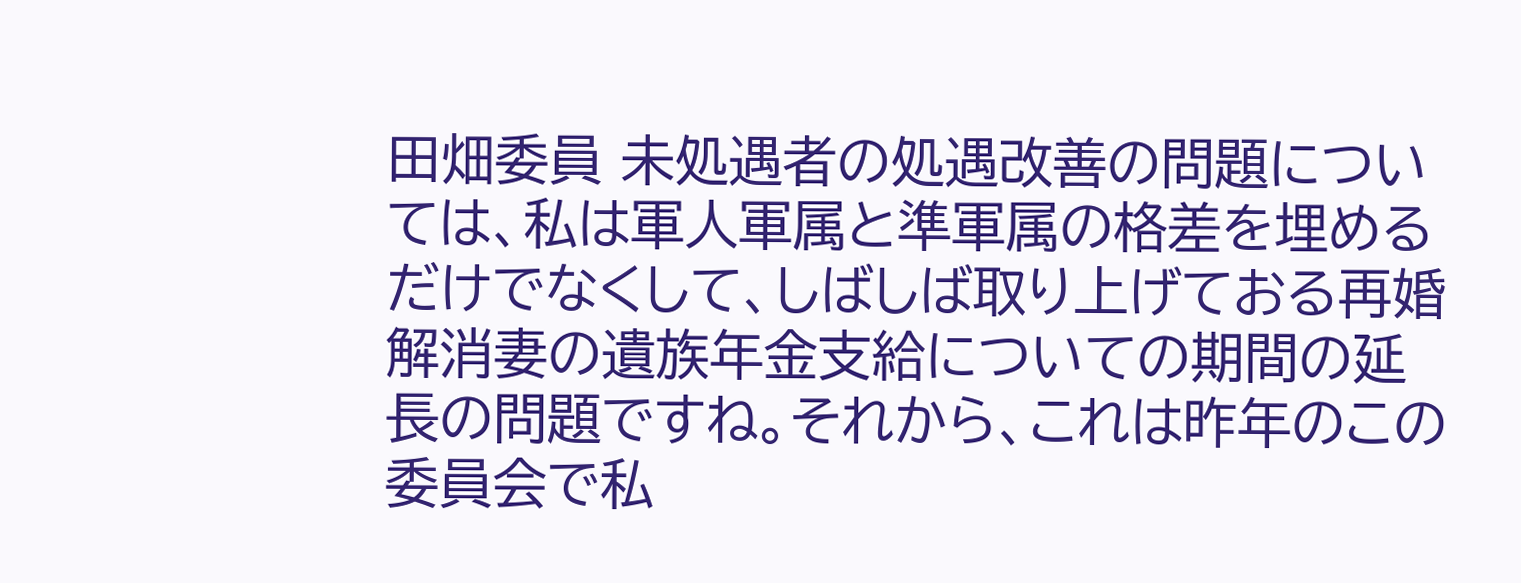田畑委員 未処遇者の処遇改善の問題については、私は軍人軍属と準軍属の格差を埋めるだけでなくして、しばしば取り上げておる再婚解消妻の遺族年金支給についての期間の延長の問題ですね。それから、これは昨年のこの委員会で私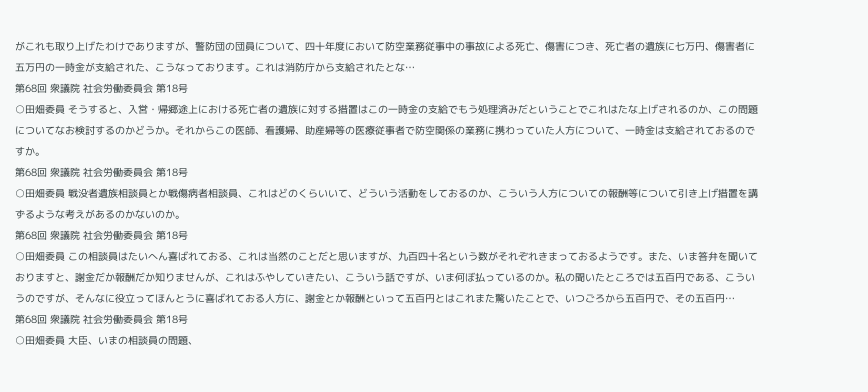がこれも取り上げたわけでありますが、警防団の団員について、四十年度において防空業務従事中の事故による死亡、傷害につき、死亡者の遺族に七万円、傷害者に五万円の一時金が支給された、こうなっております。これは消防庁から支給されたとな…
第68回 衆議院 社会労働委員会 第18号
○田畑委員 そうすると、入営・帰郷途上における死亡者の遺族に対する措置はこの一時金の支給でもう処理済みだということでこれはたな上げされるのか、この問題についてなお検討するのかどうか。それからこの医師、看護婦、助産婦等の医療従事者で防空関係の業務に携わっていた人方について、一時金は支給されておるのですか。
第68回 衆議院 社会労働委員会 第18号
○田畑委員 戦没者遺族相談員とか戦傷病者相談員、これはどのくらいいて、どういう活動をしておるのか、こういう人方についての報酬等について引き上げ措置を講ずるような考えがあるのかないのか。
第68回 衆議院 社会労働委員会 第18号
○田畑委員 この相談員はたいへん喜ばれておる、これは当然のことだと思いますが、九百四十名という数がそれぞれきまっておるようです。また、いま答弁を聞いておりますと、謝金だか報酬だか知りませんが、これはふやしていきたい、こういう話ですが、いま何ぼ払っているのか。私の聞いたところでは五百円である、こういうのですが、そんなに役立ってほんとうに喜ばれておる人方に、謝金とか報酬といって五百円とはこれまた驚いたことで、いつごろから五百円で、その五百円…
第68回 衆議院 社会労働委員会 第18号
○田畑委員 大臣、いまの相談員の問題、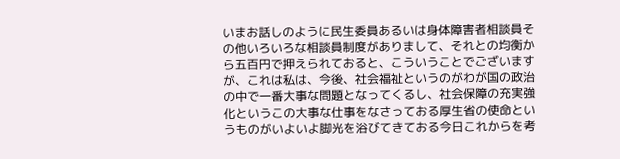いまお話しのように民生委員あるいは身体障害者相談員その他いろいろな相談員制度がありまして、それとの均衡から五百円で押えられておると、こういうことでございますが、これは私は、今後、社会福祉というのがわが国の政治の中で一番大事な問題となってくるし、社会保障の充実強化というこの大事な仕事をなさっておる厚生省の使命というものがいよいよ脚光を浴びてきておる今日これからを考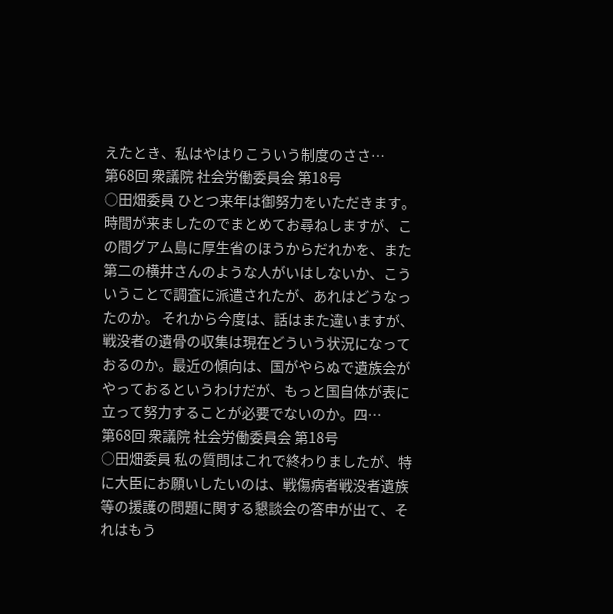えたとき、私はやはりこういう制度のささ…
第68回 衆議院 社会労働委員会 第18号
○田畑委員 ひとつ来年は御努力をいただきます。 時間が来ましたのでまとめてお尋ねしますが、この間グアム島に厚生省のほうからだれかを、また第二の横井さんのような人がいはしないか、こういうことで調査に派遣されたが、あれはどうなったのか。 それから今度は、話はまた違いますが、戦没者の遺骨の収集は現在どういう状況になっておるのか。最近の傾向は、国がやらぬで遺族会がやっておるというわけだが、もっと国自体が表に立って努力することが必要でないのか。四…
第68回 衆議院 社会労働委員会 第18号
○田畑委員 私の質問はこれで終わりましたが、特に大臣にお願いしたいのは、戦傷病者戦没者遺族等の援護の問題に関する懇談会の答申が出て、それはもう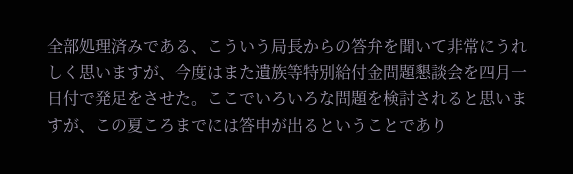全部処理済みである、こういう局長からの答弁を聞いて非常にうれしく思いますが、今度はまた遺族等特別給付金問題懇談会を四月一日付で発足をさせた。ここでいろいろな問題を検討されると思いますが、この夏ころまでには答申が出るということであり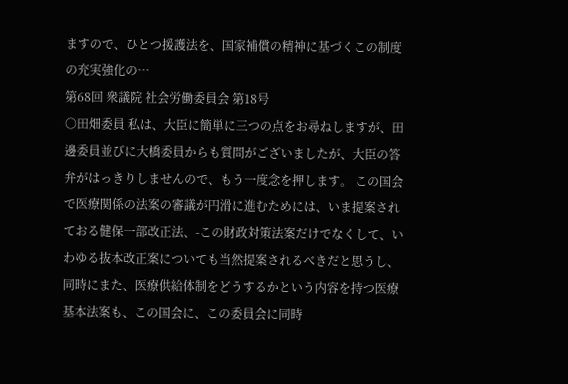ますので、ひとつ援護法を、国家補償の精神に基づくこの制度の充実強化の…
第68回 衆議院 社会労働委員会 第18号
○田畑委員 私は、大臣に簡単に三つの点をお尋ねしますが、田邊委員並びに大橋委員からも質問がございましたが、大臣の答弁がはっきりしませんので、もう一度念を押します。 この国会で医療関係の法案の審議が円滑に進むためには、いま提案されておる健保一部改正法、-この財政対策法案だけでなくして、いわゆる抜本改正案についても当然提案されるべきだと思うし、同時にまた、医療供給体制をどうするかという内容を持つ医療基本法案も、この国会に、この委員会に同時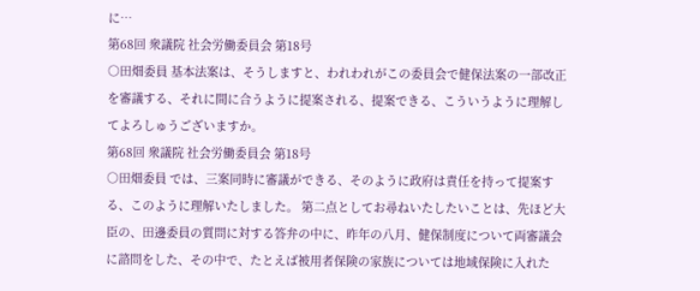に…
第68回 衆議院 社会労働委員会 第18号
○田畑委員 基本法案は、そうしますと、われわれがこの委員会で健保法案の一部改正を審議する、それに間に合うように提案される、提案できる、こういうように理解してよろしゅうございますか。
第68回 衆議院 社会労働委員会 第18号
○田畑委員 では、三案同時に審議ができる、そのように政府は責任を持って提案する、このように理解いたしました。 第二点としてお尋ねいたしたいことは、先ほど大臣の、田邊委員の質問に対する答弁の中に、昨年の八月、健保制度について両審議会に諮問をした、その中で、たとえば被用者保険の家族については地域保険に入れた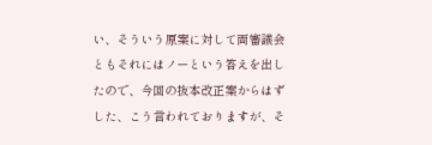い、そういう原案に対して両審議会ともそれにはノーという答えを出したので、今回の抜本改正案からはずした、こう言われておりますが、そ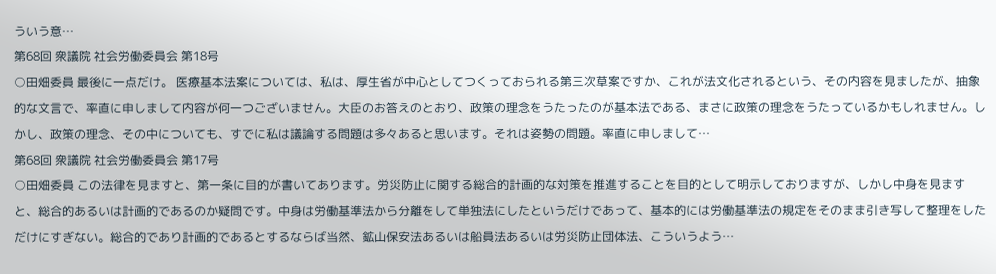ういう意…
第68回 衆議院 社会労働委員会 第18号
○田畑委員 最後に一点だけ。 医療基本法案については、私は、厚生省が中心としてつくっておられる第三次草案ですか、これが法文化されるという、その内容を見ましたが、抽象的な文言で、率直に申しまして内容が何一つございません。大臣のお答えのとおり、政策の理念をうたったのが基本法である、まさに政策の理念をうたっているかもしれません。しかし、政策の理念、その中についても、すでに私は議論する問題は多々あると思います。それは姿勢の問題。率直に申しまして…
第68回 衆議院 社会労働委員会 第17号
○田畑委員 この法律を見ますと、第一条に目的が書いてあります。労災防止に関する総合的計画的な対策を推進することを目的として明示しておりますが、しかし中身を見ますと、総合的あるいは計画的であるのか疑問です。中身は労働基準法から分離をして単独法にしたというだけであって、基本的には労働基準法の規定をそのまま引き写して整理をしただけにすぎない。総合的であり計画的であるとするならば当然、鉱山保安法あるいは船員法あるいは労災防止団体法、こういうよう…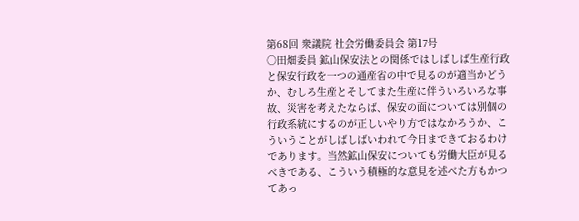第68回 衆議院 社会労働委員会 第17号
○田畑委員 鉱山保安法との関係ではしばしば生産行政と保安行政を一つの通産省の中で見るのが適当かどうか、むしろ生産とそしてまた生産に伴ういろいろな事故、災害を考えたならば、保安の面については別個の行政系統にするのが正しいやり方ではなかろうか、こういうことがしばしばいわれて今日まできておるわけであります。当然鉱山保安についても労働大臣が見るべきである、こういう積極的な意見を述べた方もかつてあっ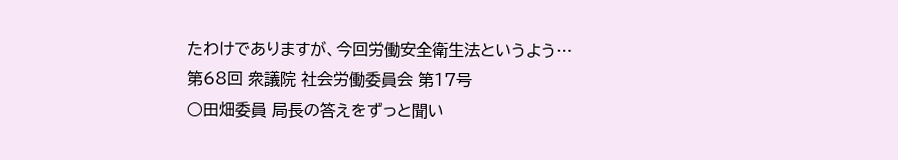たわけでありますが、今回労働安全衛生法というよう…
第68回 衆議院 社会労働委員会 第17号
○田畑委員 局長の答えをずっと聞い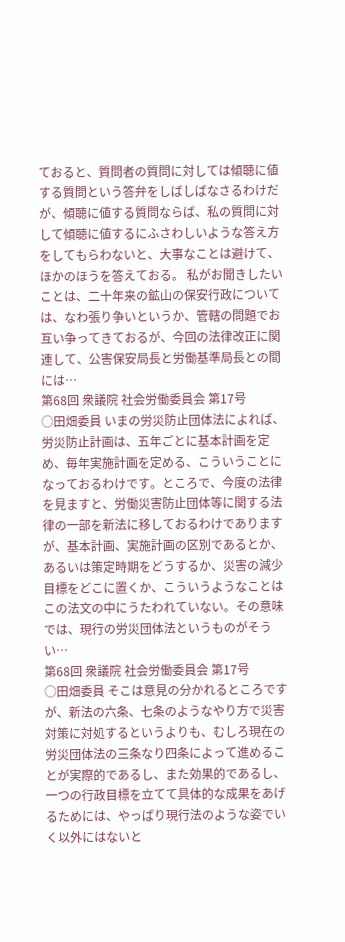ておると、質問者の質問に対しては傾聴に値する質問という答弁をしばしばなさるわけだが、傾聴に値する質問ならば、私の質問に対して傾聴に値するにふさわしいような答え方をしてもらわないと、大事なことは避けて、ほかのほうを答えておる。 私がお聞きしたいことは、二十年来の鉱山の保安行政については、なわ張り争いというか、管轄の問題でお互い争ってきておるが、今回の法律改正に関連して、公害保安局長と労働基準局長との間には…
第68回 衆議院 社会労働委員会 第17号
○田畑委員 いまの労災防止団体法によれば、労災防止計画は、五年ごとに基本計画を定め、毎年実施計画を定める、こういうことになっておるわけです。ところで、今度の法律を見ますと、労働災害防止団体等に関する法律の一部を新法に移しておるわけでありますが、基本計画、実施計画の区別であるとか、あるいは策定時期をどうするか、災害の減少目標をどこに置くか、こういうようなことはこの法文の中にうたわれていない。その意味では、現行の労災団体法というものがそうい…
第68回 衆議院 社会労働委員会 第17号
○田畑委員 そこは意見の分かれるところですが、新法の六条、七条のようなやり方で災害対策に対処するというよりも、むしろ現在の労災団体法の三条なり四条によって進めることが実際的であるし、また効果的であるし、一つの行政目標を立てて具体的な成果をあげるためには、やっぱり現行法のような姿でいく以外にはないと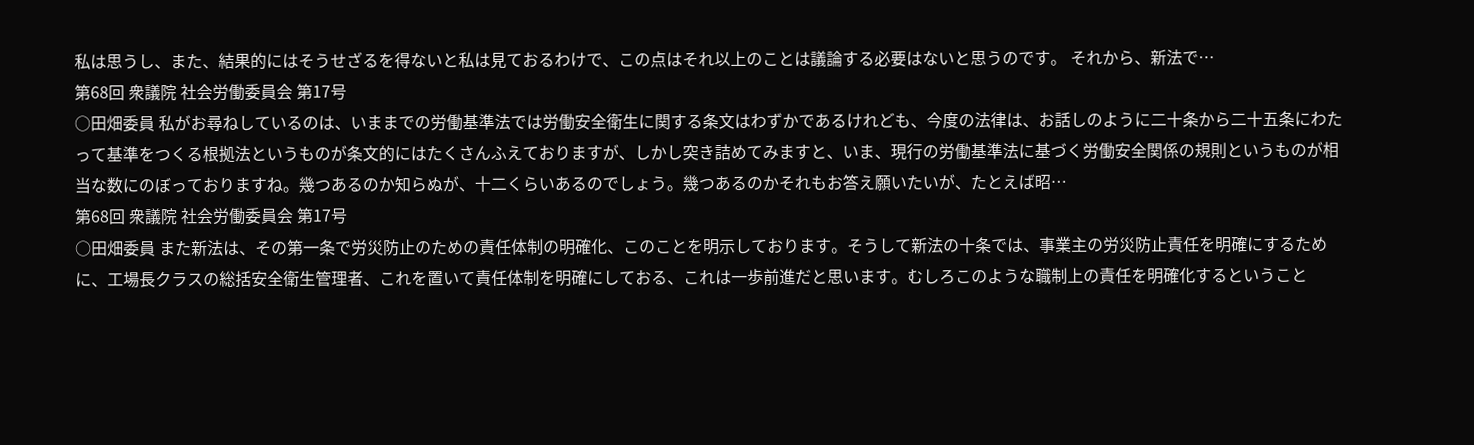私は思うし、また、結果的にはそうせざるを得ないと私は見ておるわけで、この点はそれ以上のことは議論する必要はないと思うのです。 それから、新法で…
第68回 衆議院 社会労働委員会 第17号
○田畑委員 私がお尋ねしているのは、いままでの労働基準法では労働安全衛生に関する条文はわずかであるけれども、今度の法律は、お話しのように二十条から二十五条にわたって基準をつくる根拠法というものが条文的にはたくさんふえておりますが、しかし突き詰めてみますと、いま、現行の労働基準法に基づく労働安全関係の規則というものが相当な数にのぼっておりますね。幾つあるのか知らぬが、十二くらいあるのでしょう。幾つあるのかそれもお答え願いたいが、たとえば昭…
第68回 衆議院 社会労働委員会 第17号
○田畑委員 また新法は、その第一条で労災防止のための責任体制の明確化、このことを明示しております。そうして新法の十条では、事業主の労災防止責任を明確にするために、工場長クラスの総括安全衛生管理者、これを置いて責任体制を明確にしておる、これは一歩前進だと思います。むしろこのような職制上の責任を明確化するということ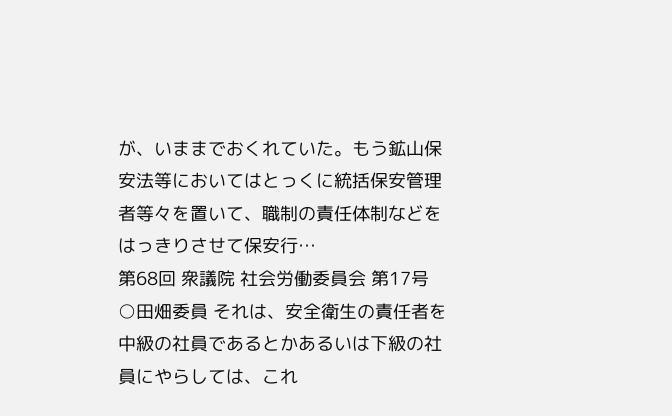が、いままでおくれていた。もう鉱山保安法等においてはとっくに統括保安管理者等々を置いて、職制の責任体制などをはっきりさせて保安行…
第68回 衆議院 社会労働委員会 第17号
○田畑委員 それは、安全衛生の責任者を中級の社員であるとかあるいは下級の社員にやらしては、これ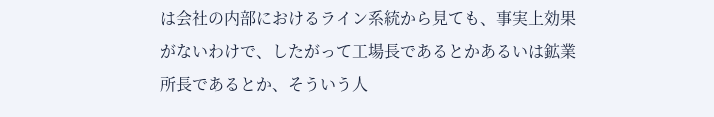は会社の内部におけるライン系統から見ても、事実上効果がないわけで、したがって工場長であるとかあるいは鉱業所長であるとか、そういう人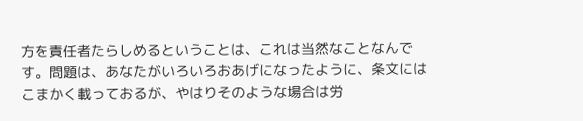方を責任者たらしめるということは、これは当然なことなんです。問題は、あなたがいろいろおあげになったように、条文にはこまかく載っておるが、やはりそのような場合は労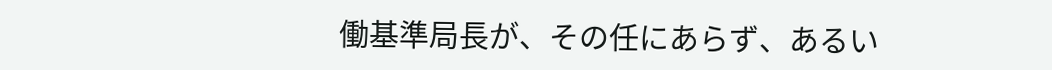働基準局長が、その任にあらず、あるい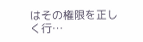はその権限を正しく行…